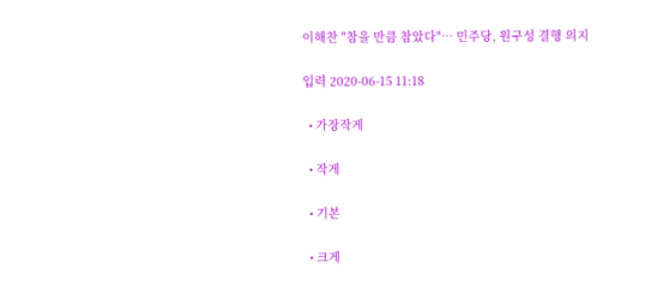이해찬 "참을 만큼 참았다"… 민주당, 원구성 결행 의지

입력 2020-06-15 11:18

  • 가장작게

  • 작게

  • 기본

  • 크게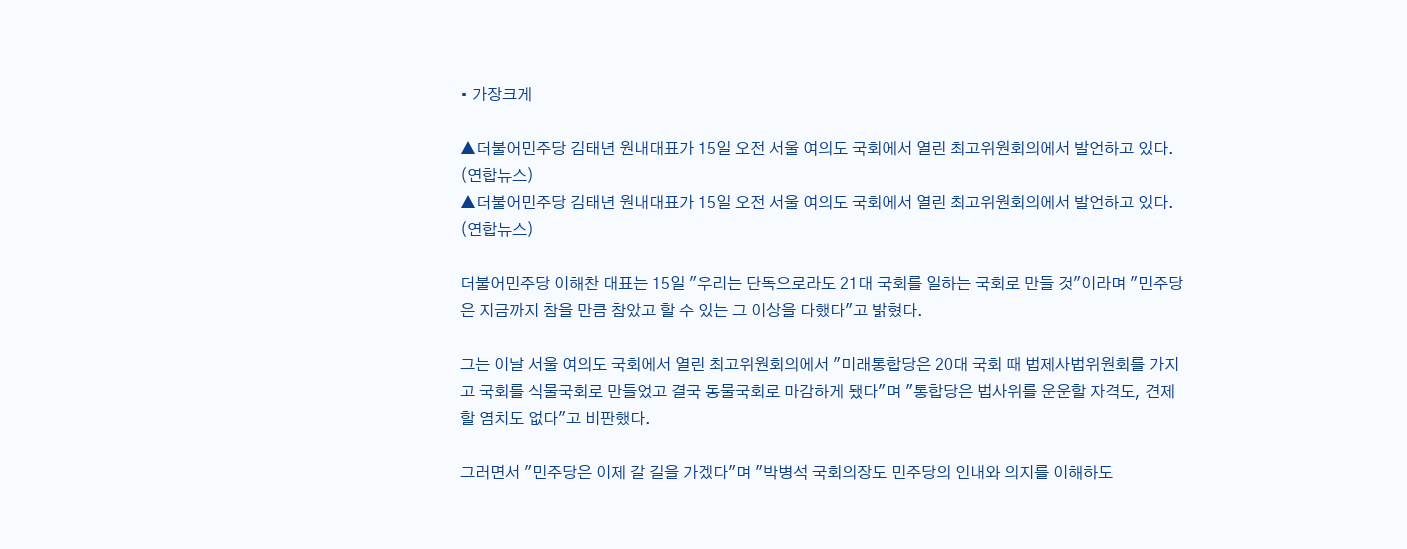• 가장크게

▲더불어민주당 김태년 원내대표가 15일 오전 서울 여의도 국회에서 열린 최고위원회의에서 발언하고 있다.  (연합뉴스)
▲더불어민주당 김태년 원내대표가 15일 오전 서울 여의도 국회에서 열린 최고위원회의에서 발언하고 있다. (연합뉴스)

더불어민주당 이해찬 대표는 15일 "우리는 단독으로라도 21대 국회를 일하는 국회로 만들 것"이라며 "민주당은 지금까지 참을 만큼 참았고 할 수 있는 그 이상을 다했다"고 밝혔다.

그는 이날 서울 여의도 국회에서 열린 최고위원회의에서 "미래통합당은 20대 국회 때 법제사법위원회를 가지고 국회를 식물국회로 만들었고 결국 동물국회로 마감하게 됐다"며 "통합당은 법사위를 운운할 자격도, 견제할 염치도 없다"고 비판했다.

그러면서 "민주당은 이제 갈 길을 가겠다"며 "박병석 국회의장도 민주당의 인내와 의지를 이해하도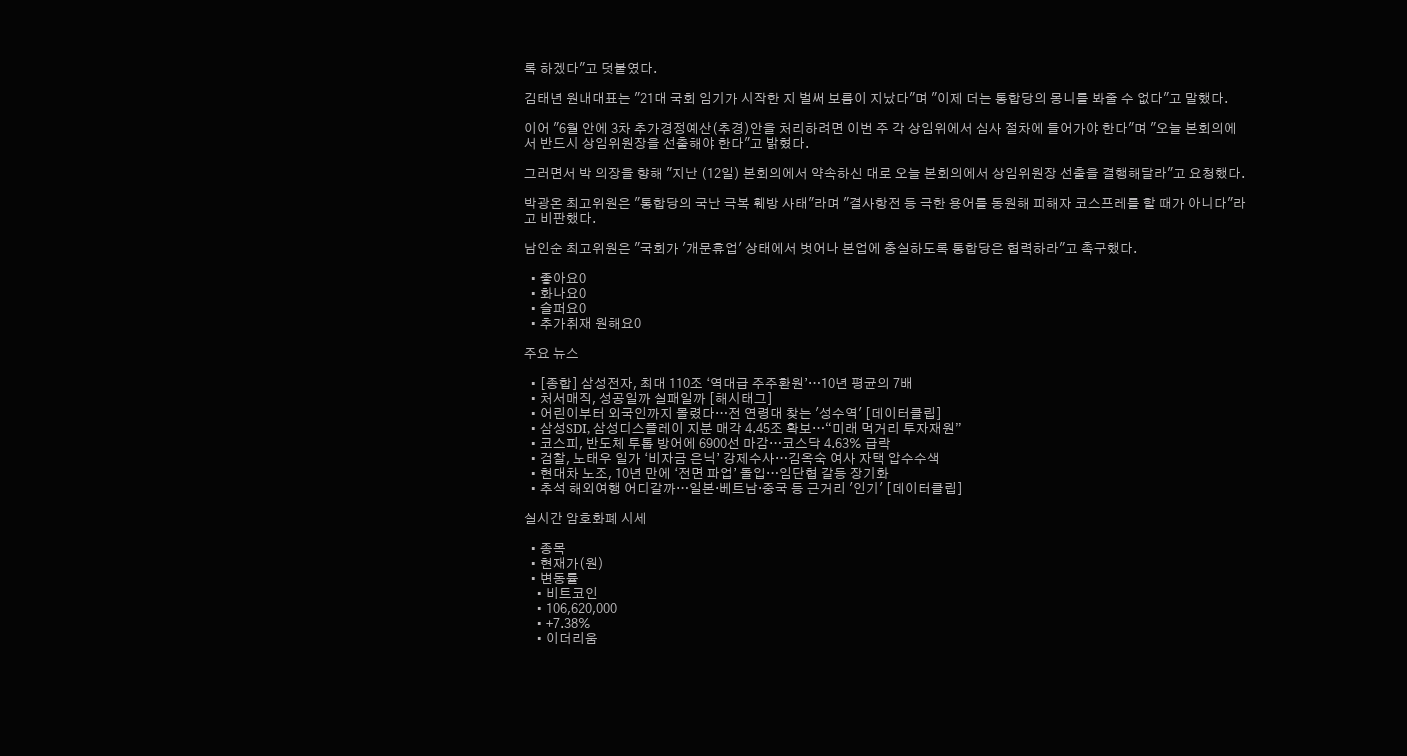록 하겠다"고 덧붙였다.

김태년 원내대표는 "21대 국회 임기가 시작한 지 벌써 보름이 지났다"며 "이제 더는 통합당의 몽니를 봐줄 수 없다"고 말했다.

이어 "6월 안에 3차 추가경정예산(추경)안을 처리하려면 이번 주 각 상임위에서 심사 절차에 들어가야 한다"며 "오늘 본회의에서 반드시 상임위원장을 선출해야 한다"고 밝혔다.

그러면서 박 의장을 향해 "지난 (12일) 본회의에서 약속하신 대로 오늘 본회의에서 상임위원장 선출을 결행해달라"고 요청했다.

박광온 최고위원은 "통합당의 국난 극복 훼방 사태"라며 "결사항전 등 극한 용어를 동원해 피해자 코스프레를 할 때가 아니다"라고 비판했다.

남인순 최고위원은 "국회가 '개문휴업' 상태에서 벗어나 본업에 충실하도록 통합당은 협력하라"고 촉구했다.

  • 좋아요0
  • 화나요0
  • 슬퍼요0
  • 추가취재 원해요0

주요 뉴스

  • [종합] 삼성전자, 최대 110조 ‘역대급 주주환원’…10년 평균의 7배
  • 처서매직, 성공일까 실패일까 [해시태그]
  • 어린이부터 외국인까지 몰렸다…전 연령대 찾는 '성수역' [데이터클립]
  • 삼성SDI, 삼성디스플레이 지분 매각 4.45조 확보…“미래 먹거리 투자재원”
  • 코스피, 반도체 투톱 방어에 6900선 마감…코스닥 4.63% 급락
  • 검찰, 노태우 일가 ‘비자금 은닉’ 강제수사…김옥숙 여사 자택 압수수색
  • 현대차 노조, 10년 만에 ‘전면 파업’ 돌입…임단협 갈등 장기화
  • 추석 해외여행 어디갈까…일본·베트남·중국 등 근거리 '인기' [데이터클립]

실시간 암호화폐 시세

  • 종목
  • 현재가(원)
  • 변동률
    • 비트코인
    • 106,620,000
    • +7.38%
    • 이더리움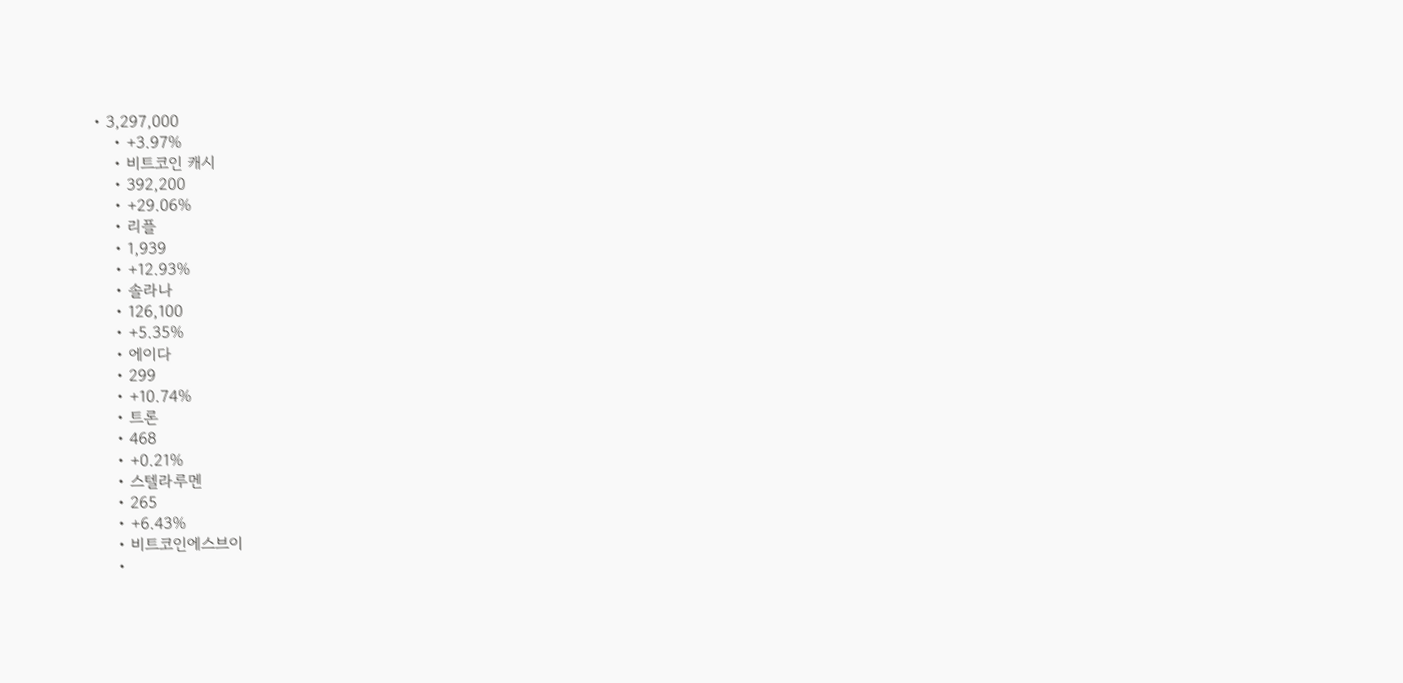• 3,297,000
    • +3.97%
    • 비트코인 캐시
    • 392,200
    • +29.06%
    • 리플
    • 1,939
    • +12.93%
    • 솔라나
    • 126,100
    • +5.35%
    • 에이다
    • 299
    • +10.74%
    • 트론
    • 468
    • +0.21%
    • 스텔라루멘
    • 265
    • +6.43%
    • 비트코인에스브이
    •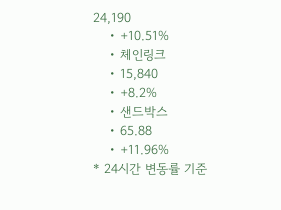24,190
    • +10.51%
    • 체인링크
    • 15,840
    • +8.2%
    • 샌드박스
    • 65.88
    • +11.96%
* 24시간 변동률 기준